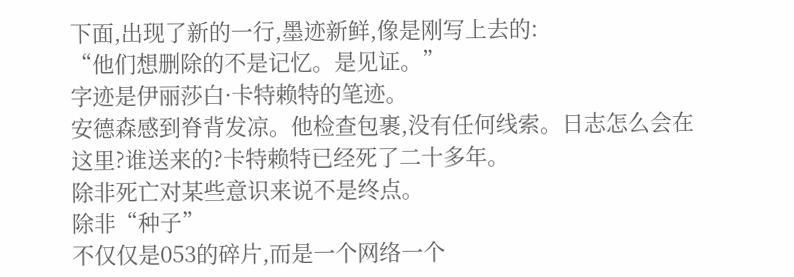下面,出现了新的一行,墨迹新鲜,像是刚写上去的:
“他们想删除的不是记忆。是见证。”
字迹是伊丽莎白·卡特赖特的笔迹。
安德森感到脊背发凉。他检查包裹,没有任何线索。日志怎么会在这里?谁送来的?卡特赖特已经死了二十多年。
除非死亡对某些意识来说不是终点。
除非“种子”
不仅仅是053的碎片,而是一个网络一个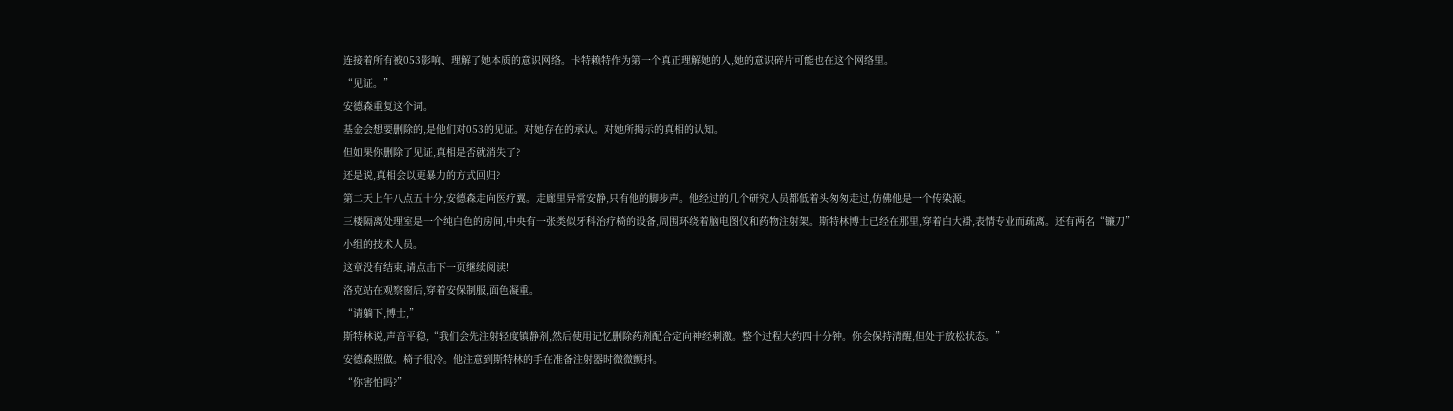连接着所有被053影响、理解了她本质的意识网络。卡特赖特作为第一个真正理解她的人,她的意识碎片可能也在这个网络里。
“见证。”
安德森重复这个词。
基金会想要删除的,是他们对053的见证。对她存在的承认。对她所揭示的真相的认知。
但如果你删除了见证,真相是否就消失了?
还是说,真相会以更暴力的方式回归?
第二天上午八点五十分,安德森走向医疗翼。走廊里异常安静,只有他的脚步声。他经过的几个研究人员都低着头匆匆走过,仿佛他是一个传染源。
三楼隔离处理室是一个纯白色的房间,中央有一张类似牙科治疗椅的设备,周围环绕着脑电图仪和药物注射架。斯特林博士已经在那里,穿着白大褂,表情专业而疏离。还有两名“镰刀”
小组的技术人员。
这章没有结束,请点击下一页继续阅读!
洛克站在观察窗后,穿着安保制服,面色凝重。
“请躺下,博士,”
斯特林说,声音平稳,“我们会先注射轻度镇静剂,然后使用记忆删除药剂配合定向神经刺激。整个过程大约四十分钟。你会保持清醒,但处于放松状态。”
安德森照做。椅子很冷。他注意到斯特林的手在准备注射器时微微颤抖。
“你害怕吗?”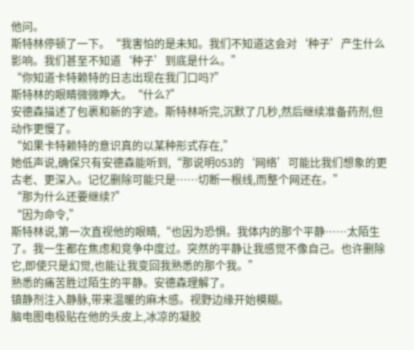他问。
斯特林停顿了一下。“我害怕的是未知。我们不知道这会对‘种子’产生什么影响。我们甚至不知道‘种子’到底是什么。”
“你知道卡特赖特的日志出现在我门口吗?”
斯特林的眼睛微微睁大。“什么?”
安德森描述了包裹和新的字迹。斯特林听完,沉默了几秒,然后继续准备药剂,但动作更慢了。
“如果卡特赖特的意识真的以某种形式存在,”
她低声说,确保只有安德森能听到,“那说明053的‘网络’可能比我们想象的更古老、更深入。记忆删除可能只是……切断一根线,而整个网还在。”
“那为什么还要继续?”
“因为命令,”
斯特林说,第一次直视他的眼睛,“也因为恐惧。我体内的那个平静……太陌生了。我一生都在焦虑和竞争中度过。突然的平静让我感觉不像自己。也许删除它,即使只是幻觉,也能让我变回我熟悉的那个我。”
熟悉的痛苦胜过陌生的平静。安德森理解了。
镇静剂注入静脉,带来温暖的麻木感。视野边缘开始模糊。
脑电图电极贴在他的头皮上,冰凉的凝胶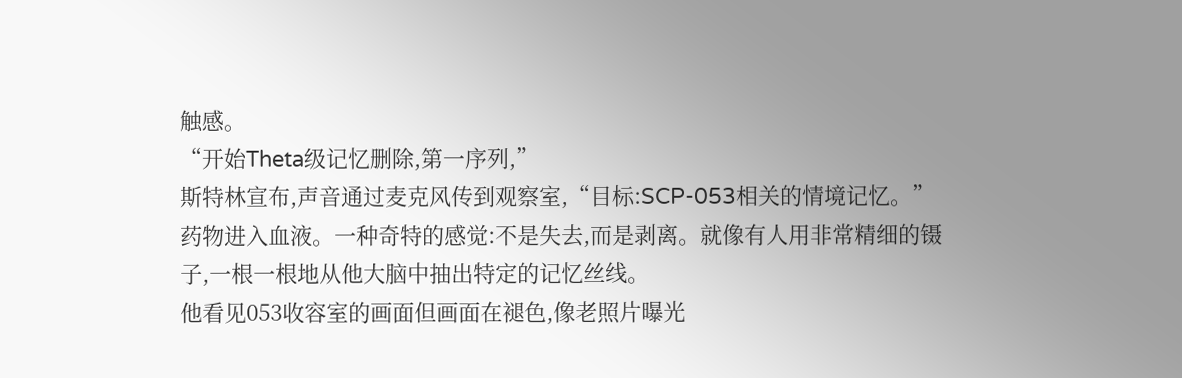触感。
“开始Theta级记忆删除,第一序列,”
斯特林宣布,声音通过麦克风传到观察室,“目标:SCP-053相关的情境记忆。”
药物进入血液。一种奇特的感觉:不是失去,而是剥离。就像有人用非常精细的镊子,一根一根地从他大脑中抽出特定的记忆丝线。
他看见053收容室的画面但画面在褪色,像老照片曝光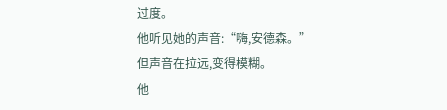过度。
他听见她的声音:“嗨,安德森。”
但声音在拉远,变得模糊。
他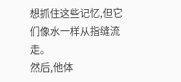想抓住这些记忆,但它们像水一样从指缝流走。
然后,他体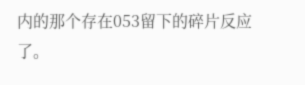内的那个存在053留下的碎片反应了。